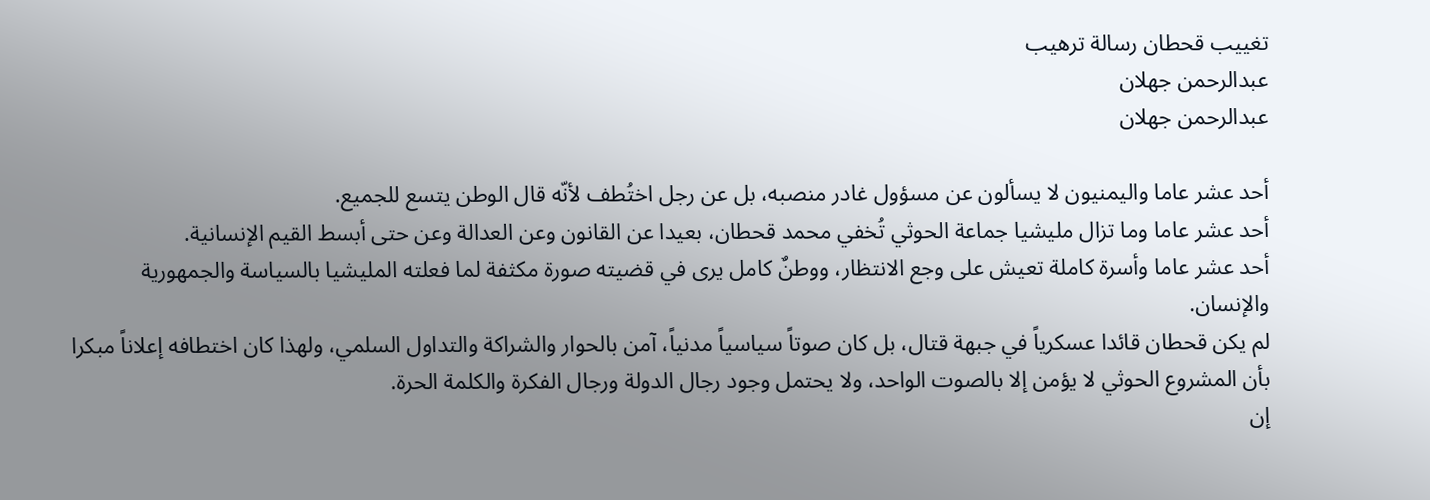تغييب قحطان رسالة ترهيب
عبدالرحمن جهلان
عبدالرحمن جهلان

أحد عشر عاما واليمنيون لا يسألون عن مسؤول غادر منصبه، بل عن رجل اختُطف لأنّه قال الوطن يتسع للجميع.
أحد عشر عاما وما تزال مليشيا جماعة الحوثي تُخفي محمد قحطان، بعيدا عن القانون وعن العدالة وعن حتى أبسط القيم الإنسانية.
أحد عشر عاما وأسرة كاملة تعيش على وجع الانتظار، ووطنٌ كامل يرى في قضيته صورة مكثفة لما فعلته المليشيا بالسياسة والجمهورية والإنسان.
لم يكن قحطان قائدا عسكرياً في جبهة قتال، بل كان صوتاً سياسياً مدنياً، آمن بالحوار والشراكة والتداول السلمي، ولهذا كان اختطافه إعلاناً مبكرا بأن المشروع الحوثي لا يؤمن إلا بالصوت الواحد، ولا يحتمل وجود رجال الدولة ورجال الفكرة والكلمة الحرة.
إن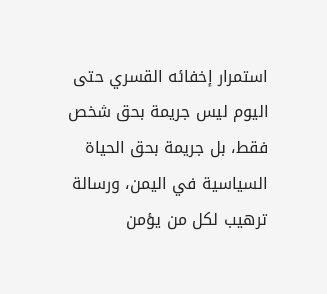استمرار إخفائه القسري حتى اليوم ليس جريمة بحق شخص فقط، بل جريمة بحق الحياة السياسية في اليمن، ورسالة ترهيب لكل من يؤمن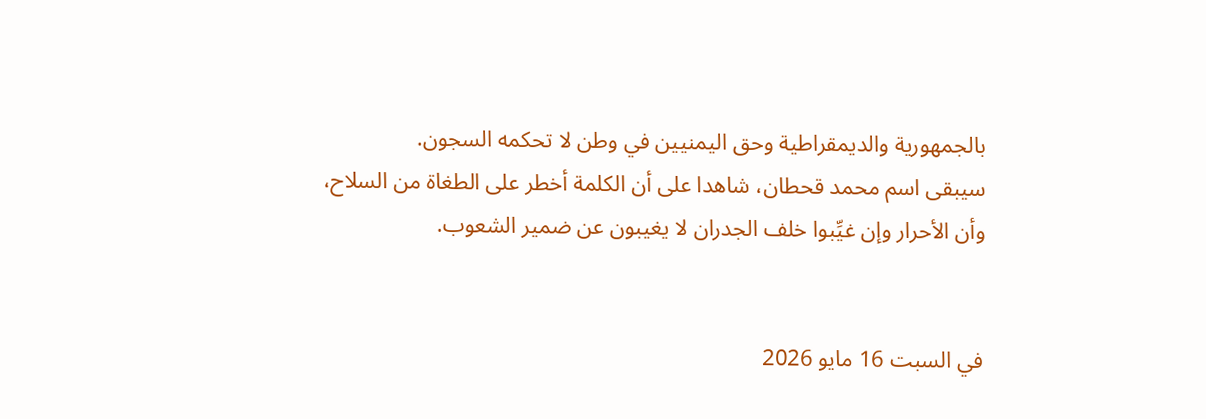بالجمهورية والديمقراطية وحق اليمنيين في وطن لا تحكمه السجون.
سيبقى اسم محمد قحطان، شاهدا على أن الكلمة أخطر على الطغاة من السلاح، وأن الأحرار وإن غيِّبوا خلف الجدران لا يغيبون عن ضمير الشعوب.


في السبت 16 مايو 2026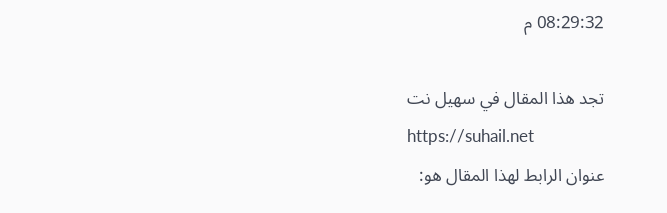08:29:32 م

تجد هذا المقال في سهيل نت
https://suhail.net
عنوان الرابط لهذا المقال هو: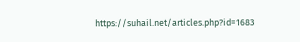https://suhail.net/articles.php?id=1683